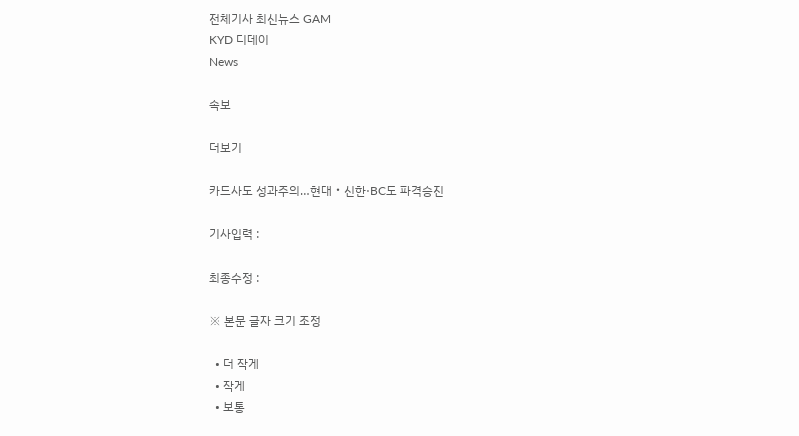전체기사 최신뉴스 GAM
KYD 디데이
News

속보

더보기

카드사도 성과주의…현대‧신한·BC도 파격승진

기사입력 :

최종수정 :

※ 본문 글자 크기 조정

  • 더 작게
  • 작게
  • 보통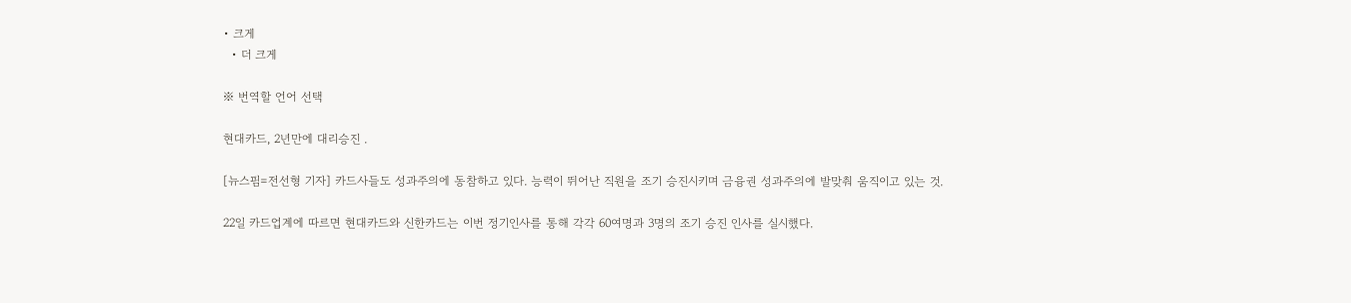• 크게
  • 더 크게

※ 번역할 언어 선택

현대카드, 2년만에 대리승진 .

[뉴스핌=전선형 기자] 카드사들도 성과주의에 동참하고 있다. 능력이 뛰어난 직원을 조기 승진시키며 금융권 성과주의에 발맞춰 움직이고 있는 것.

22일 카드업계에 따르면 현대카드와 신한카드는 이번 정기인사를 통해 각각 60여명과 3명의 조기 승진 인사를 실시했다.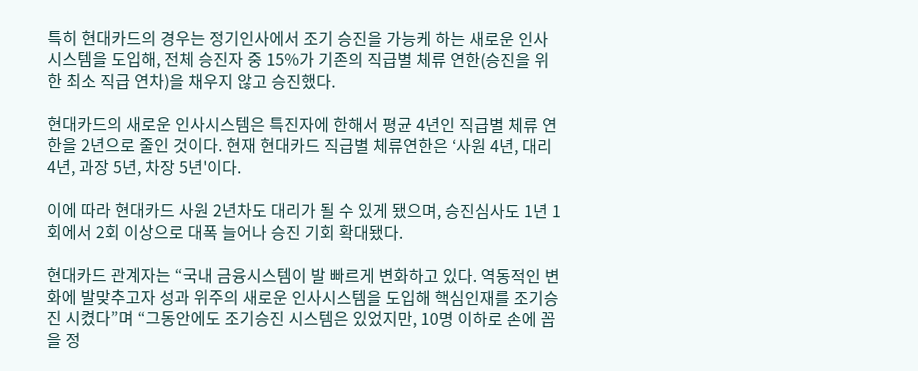특히 현대카드의 경우는 정기인사에서 조기 승진을 가능케 하는 새로운 인사시스템을 도입해, 전체 승진자 중 15%가 기존의 직급별 체류 연한(승진을 위한 최소 직급 연차)을 채우지 않고 승진했다.

현대카드의 새로운 인사시스템은 특진자에 한해서 평균 4년인 직급별 체류 연한을 2년으로 줄인 것이다. 현재 현대카드 직급별 체류연한은 ‘사원 4년, 대리 4년, 과장 5년, 차장 5년'이다.

이에 따라 현대카드 사원 2년차도 대리가 될 수 있게 됐으며, 승진심사도 1년 1회에서 2회 이상으로 대폭 늘어나 승진 기회 확대됐다.

현대카드 관계자는 “국내 금융시스템이 발 빠르게 변화하고 있다. 역동적인 변화에 발맞추고자 성과 위주의 새로운 인사시스템을 도입해 핵심인재를 조기승진 시켰다”며 “그동안에도 조기승진 시스템은 있었지만, 10명 이하로 손에 꼽을 정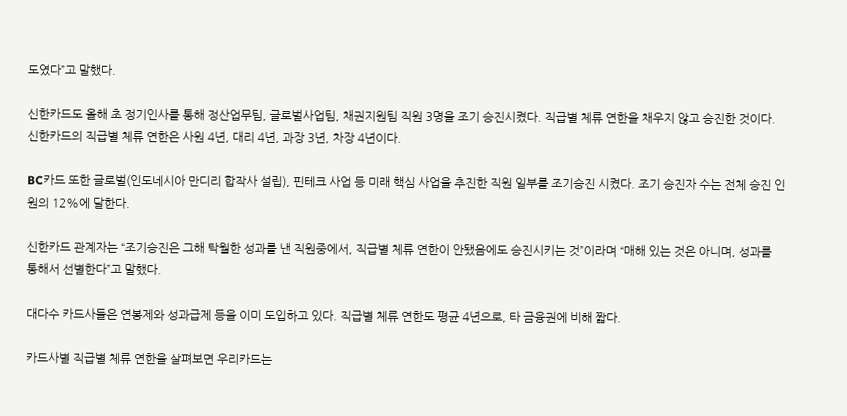도였다”고 말했다.

신한카드도 올해 초 정기인사를 통해 정산업무팀, 글로벌사업팀, 채권지원팀 직원 3명을 조기 승진시켰다. 직급별 체류 연한을 채우지 않고 승진한 것이다. 신한카드의 직급별 체류 연한은 사원 4년, 대리 4년, 과장 3년, 차장 4년이다.

BC카드 또한 글로벌(인도네시아 만디리 합작사 설립), 핀테크 사업 등 미래 핵심 사업을 추진한 직원 일부를 조기승진 시켰다. 조기 승진자 수는 전체 승진 인원의 12%에 달한다.

신한카드 관계자는 “조기승진은 그해 탁월한 성과를 낸 직원중에서, 직급별 체류 연한이 안됐음에도 승진시키는 것”이라며 “매해 있는 것은 아니며, 성과를 통해서 선별한다”고 말했다.

대다수 카드사들은 연봉제와 성과급제 등을 이미 도입하고 있다. 직급별 체류 연한도 평균 4년으로, 타 금융권에 비해 짧다.

카드사별 직급별 체류 연한을 살펴보면 우리카드는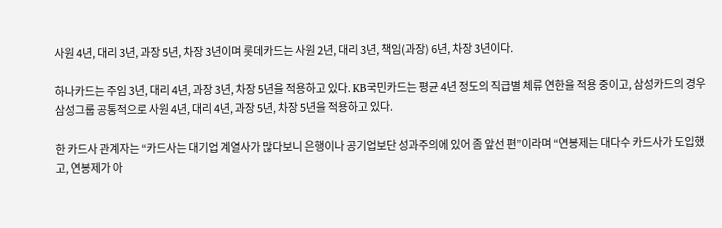사원 4년, 대리 3년, 과장 5년, 차장 3년이며 롯데카드는 사원 2년, 대리 3년, 책임(과장) 6년, 차장 3년이다.

하나카드는 주임 3년, 대리 4년, 과장 3년, 차장 5년을 적용하고 있다. KB국민카드는 평균 4년 정도의 직급별 체류 연한을 적용 중이고, 삼성카드의 경우 삼성그룹 공통적으로 사원 4년, 대리 4년, 과장 5년, 차장 5년을 적용하고 있다.

한 카드사 관계자는 “카드사는 대기업 계열사가 많다보니 은행이나 공기업보단 성과주의에 있어 좀 앞선 편”이라며 “연봉제는 대다수 카드사가 도입했고, 연봉제가 아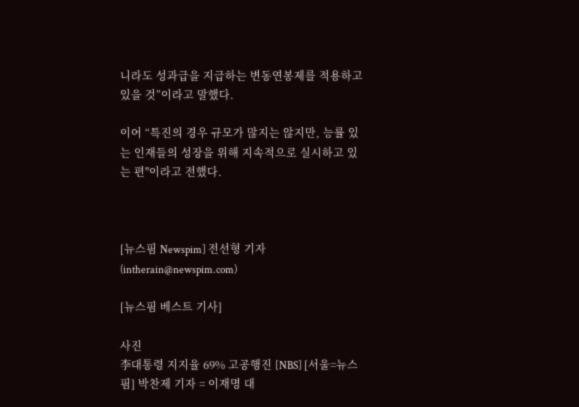니라도 성과급을 지급하는 변동연봉제를 적용하고 있을 것”이라고 말했다.

이어 “특진의 경우 규모가 많지는 않지만, 능률 있는 인재들의 성장을 위해 지속적으로 실시하고 있는 편"이라고 전했다.



[뉴스핌 Newspim] 전선형 기자 (intherain@newspim.com)

[뉴스핌 베스트 기사]

사진
李대통령 지지율 69% 고공행진 [NBS] [서울=뉴스핌] 박찬제 기자 = 이재명 대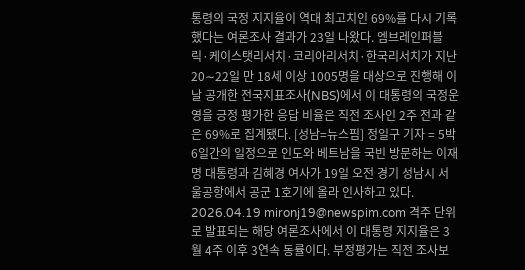통령의 국정 지지율이 역대 최고치인 69%를 다시 기록했다는 여론조사 결과가 23일 나왔다. 엠브레인퍼블릭·케이스탯리서치·코리아리서치·한국리서치가 지난 20∼22일 만 18세 이상 1005명을 대상으로 진행해 이날 공개한 전국지표조사(NBS)에서 이 대통령의 국정운영을 긍정 평가한 응답 비율은 직전 조사인 2주 전과 같은 69%로 집계됐다. [성남=뉴스핌] 정일구 기자 = 5박 6일간의 일정으로 인도와 베트남을 국빈 방문하는 이재명 대통령과 김혜경 여사가 19일 오전 경기 성남시 서울공항에서 공군 1호기에 올라 인사하고 있다. 2026.04.19 mironj19@newspim.com 격주 단위로 발표되는 해당 여론조사에서 이 대통령 지지율은 3월 4주 이후 3연속 동률이다. 부정평가는 직전 조사보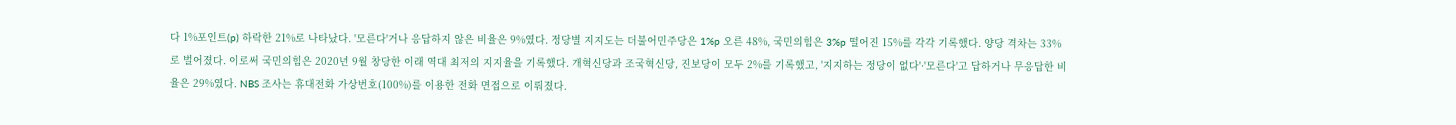다 1%포인트(p) 하락한 21%로 나타났다. '모른다'거나 응답하지 않은 비율은 9%였다. 정당별 지지도는 더불어민주당은 1%p 오른 48%, 국민의힘은 3%p 떨어진 15%를 각각 기록했다. 양당 격차는 33%로 벌어졌다. 이로써 국민의힘은 2020년 9월 창당한 이래 역대 최저의 지지율을 기록했다. 개혁신당과 조국혁신당, 진보당이 모두 2%를 기록했고, '지지하는 정당이 없다'·'모른다'고 답하거나 무응답한 비율은 29%였다. NBS 조사는 휴대전화 가상번호(100%)를 이용한 전화 면접으로 이뤄졌다.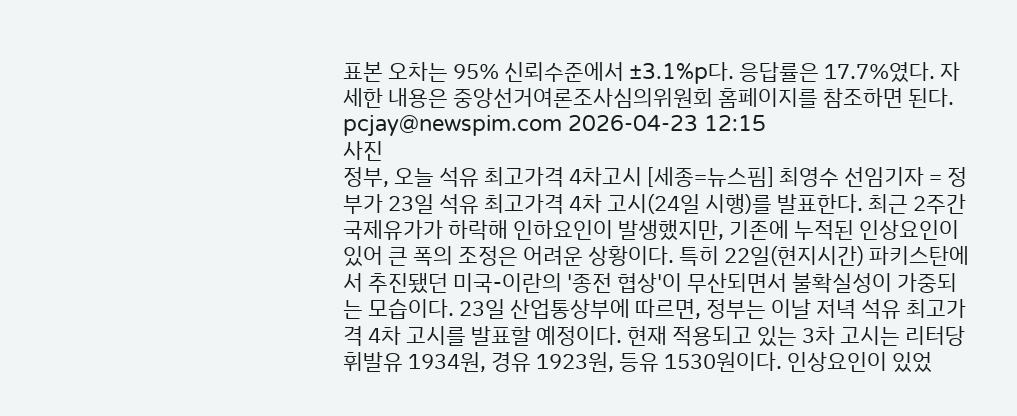표본 오차는 95% 신뢰수준에서 ±3.1%p다. 응답률은 17.7%였다. 자세한 내용은 중앙선거여론조사심의위원회 홈페이지를 참조하면 된다. pcjay@newspim.com 2026-04-23 12:15
사진
정부, 오늘 석유 최고가격 4차고시 [세종=뉴스핌] 최영수 선임기자 = 정부가 23일 석유 최고가격 4차 고시(24일 시행)를 발표한다. 최근 2주간 국제유가가 하락해 인하요인이 발생했지만, 기존에 누적된 인상요인이 있어 큰 폭의 조정은 어려운 상황이다. 특히 22일(현지시간) 파키스탄에서 추진됐던 미국-이란의 '종전 협상'이 무산되면서 불확실성이 가중되는 모습이다. 23일 산업통상부에 따르면, 정부는 이날 저녁 석유 최고가격 4차 고시를 발표할 예정이다. 현재 적용되고 있는 3차 고시는 리터당 휘발유 1934원, 경유 1923원, 등유 1530원이다. 인상요인이 있었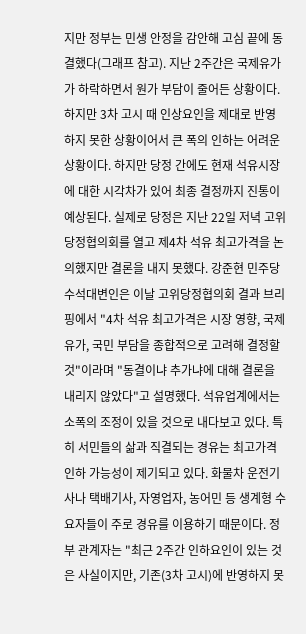지만 정부는 민생 안정을 감안해 고심 끝에 동결했다(그래프 참고). 지난 2주간은 국제유가가 하락하면서 원가 부담이 줄어든 상황이다. 하지만 3차 고시 때 인상요인을 제대로 반영하지 못한 상황이어서 큰 폭의 인하는 어려운 상황이다. 하지만 당정 간에도 현재 석유시장에 대한 시각차가 있어 최종 결정까지 진통이 예상된다. 실제로 당정은 지난 22일 저녁 고위당정협의회를 열고 제4차 석유 최고가격을 논의했지만 결론을 내지 못했다. 강준현 민주당 수석대변인은 이날 고위당정협의회 결과 브리핑에서 "4차 석유 최고가격은 시장 영향, 국제유가, 국민 부담을 종합적으로 고려해 결정할 것"이라며 "동결이냐 추가냐에 대해 결론을 내리지 않았다"고 설명했다. 석유업계에서는 소폭의 조정이 있을 것으로 내다보고 있다. 특히 서민들의 삶과 직결되는 경유는 최고가격 인하 가능성이 제기되고 있다. 화물차 운전기사나 택배기사, 자영업자, 농어민 등 생계형 수요자들이 주로 경유를 이용하기 때문이다. 정부 관계자는 "최근 2주간 인하요인이 있는 것은 사실이지만, 기존(3차 고시)에 반영하지 못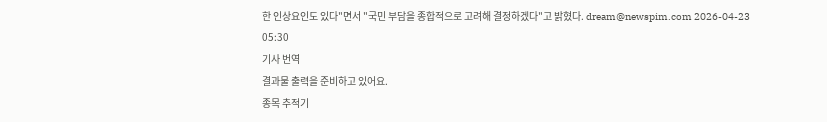한 인상요인도 있다"면서 "국민 부담을 종합적으로 고려해 결정하겠다"고 밝혔다. dream@newspim.com 2026-04-23 05:30
기사 번역
결과물 출력을 준비하고 있어요.
종목 추적기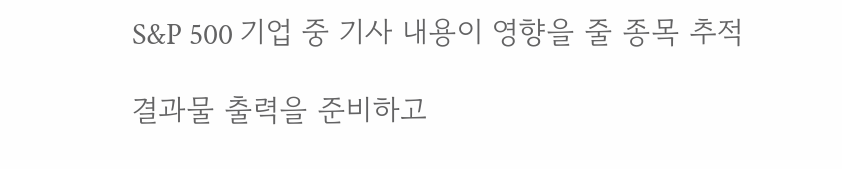S&P 500 기업 중 기사 내용이 영향을 줄 종목 추적

결과물 출력을 준비하고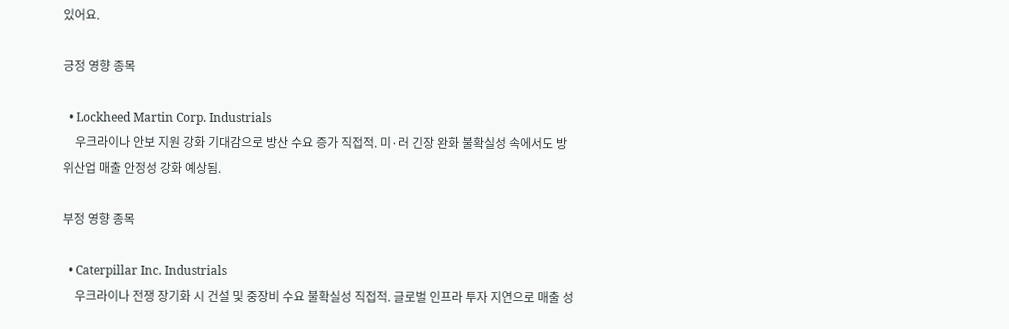있어요.

긍정 영향 종목

  • Lockheed Martin Corp. Industrials
    우크라이나 안보 지원 강화 기대감으로 방산 수요 증가 직접적. 미·러 긴장 완화 불확실성 속에서도 방위산업 매출 안정성 강화 예상됨.

부정 영향 종목

  • Caterpillar Inc. Industrials
    우크라이나 전쟁 장기화 시 건설 및 중장비 수요 불확실성 직접적. 글로벌 인프라 투자 지연으로 매출 성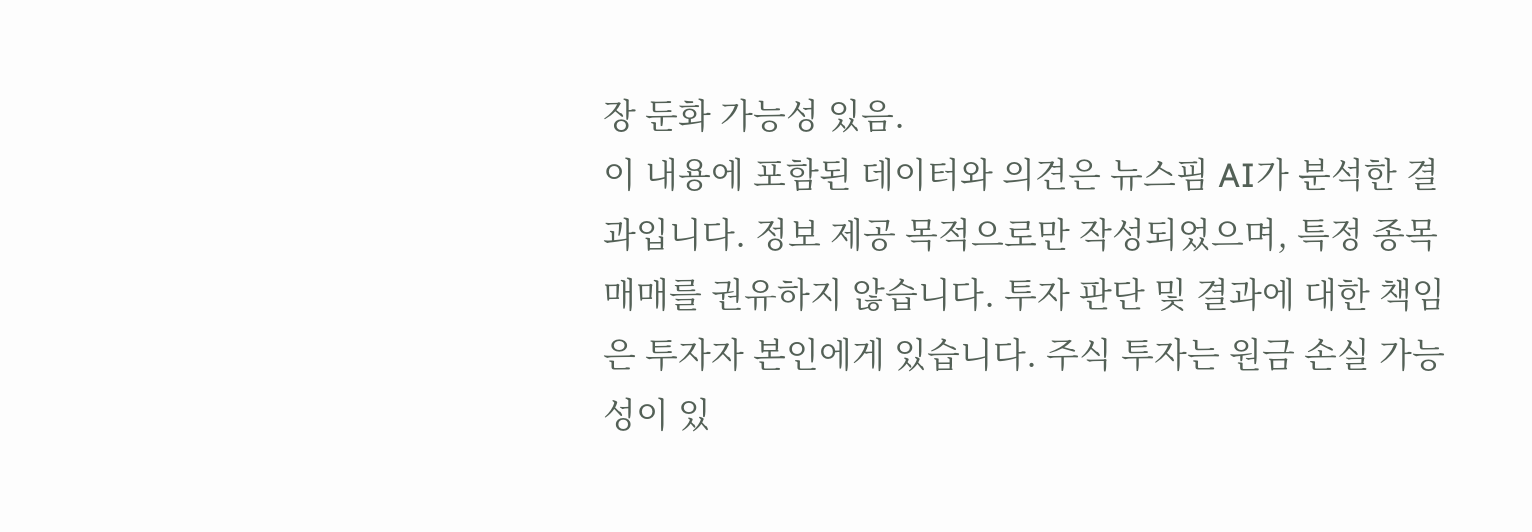장 둔화 가능성 있음.
이 내용에 포함된 데이터와 의견은 뉴스핌 AI가 분석한 결과입니다. 정보 제공 목적으로만 작성되었으며, 특정 종목 매매를 권유하지 않습니다. 투자 판단 및 결과에 대한 책임은 투자자 본인에게 있습니다. 주식 투자는 원금 손실 가능성이 있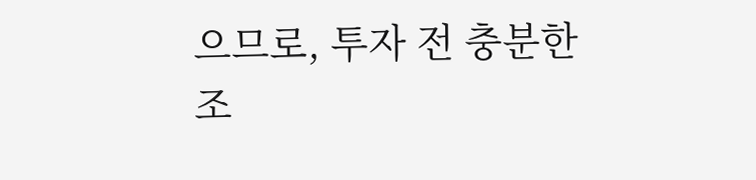으므로, 투자 전 충분한 조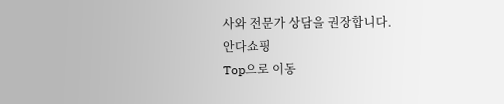사와 전문가 상담을 권장합니다.
안다쇼핑
Top으로 이동